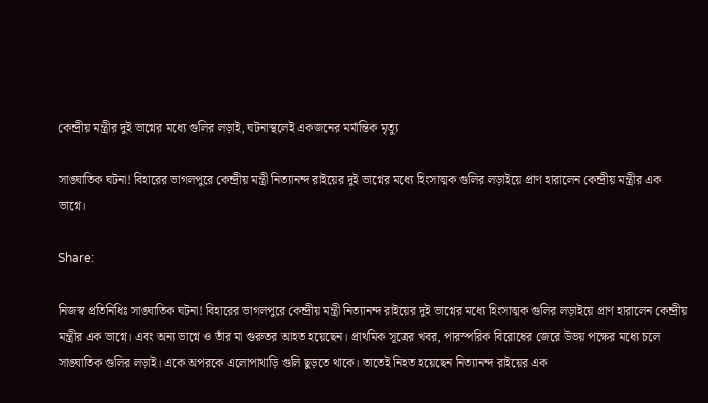কেন্দ্রীয় মন্ত্রীর দুই ভাগ্নের মধ্যে গুলির লড়াই, ঘটনাস্থলেই একজনের মর্মান্তিক মৃত্যু

সাঙ্ঘাতিক ঘটনা! বিহারের ভাগলপুরে কেন্দ্রীয় মন্ত্রী নিত্যানন্দ রাইয়ের দুই ভাগ্নের মধ্যে হিংসাত্মক গুলির লড়াইয়ে প্রাণ হারালেন কেন্দ্রীয় মন্ত্রীর এক ভাগ্নে।

Share:

নিজস্ব প্রতিনিধিঃ সাঙ্ঘাতিক ঘটনা! বিহারের ভাগলপুরে কেন্দ্রীয় মন্ত্রী নিত্যানন্দ রাইয়ের দুই ভাগ্নের মধ্যে হিংসাত্মক গুলির লড়াইয়ে প্রাণ হারালেন কেন্দ্রীয় মন্ত্রীর এক ভাগ্নে। এবং অন্য ভাগ্নে ও তাঁর মা গুরুতর আহত হয়েছেন। প্রাথমিক সূত্রের খবর, পারস্পরিক বিরোধের জেরে উভয় পক্ষের মধ্যে চলে সাঙ্ঘাতিক গুলির লড়াই। একে অপরকে এলোপাথাড়ি গুলি ছুড়তে থাকে। তাতেই নিহত হয়েছেন নিত্যানন্দ রাইয়ের এক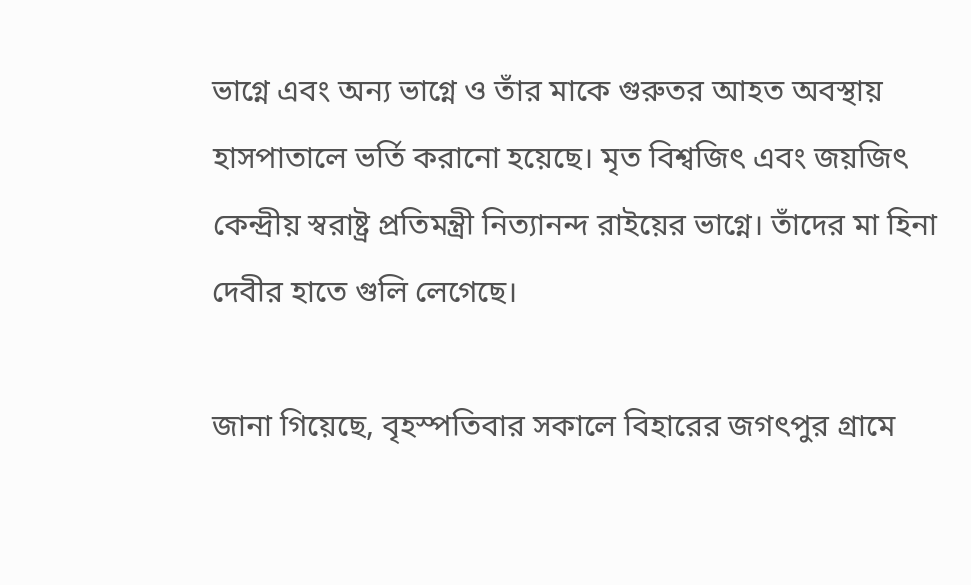ভাগ্নে এবং অন্য ভাগ্নে ও তাঁর মাকে গুরুতর আহত অবস্থায় হাসপাতালে ভর্তি করানো হয়েছে। মৃত বিশ্বজিৎ এবং জয়জিৎ কেন্দ্রীয় স্বরাষ্ট্র প্রতিমন্ত্রী নিত্যানন্দ রাইয়ের ভাগ্নে। তাঁদের মা হিনা দেবীর হাতে গুলি লেগেছে।

জানা গিয়েছে, বৃহস্পতিবার সকালে বিহারের জগৎপুর গ্রামে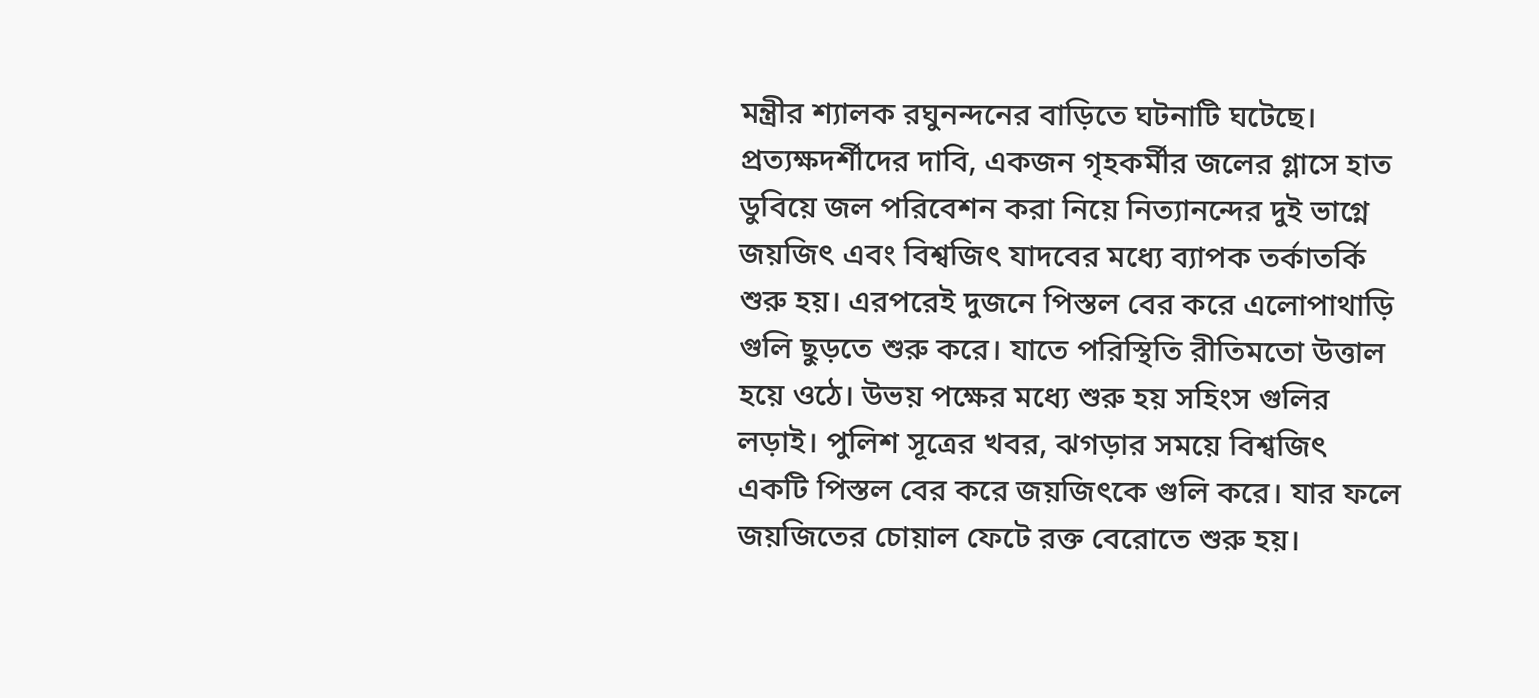মন্ত্রীর শ্যালক রঘুনন্দনের বাড়িতে ঘটনাটি ঘটেছে। প্রত্যক্ষদর্শীদের দাবি, একজন গৃহকর্মীর জলের গ্লাসে হাত ডুবিয়ে জল পরিবেশন করা নিয়ে নিত্যানন্দের দুই ভাগ্নে জয়জিৎ এবং বিশ্বজিৎ যাদবের মধ্যে ব্যাপক তর্কাতর্কি শুরু হয়। এরপরেই দুজনে পিস্তল বের করে এলোপাথাড়ি গুলি ছুড়তে শুরু করে। যাতে পরিস্থিতি রীতিমতো উত্তাল হয়ে ওঠে। উভয় পক্ষের মধ্যে শুরু হয় সহিংস গুলির লড়াই। পুলিশ সূত্রের খবর, ঝগড়ার সময়ে বিশ্বজিৎ একটি পিস্তল বের করে জয়জিৎকে গুলি করে। যার ফলে জয়জিতের চোয়াল ফেটে রক্ত বেরোতে শুরু হয়।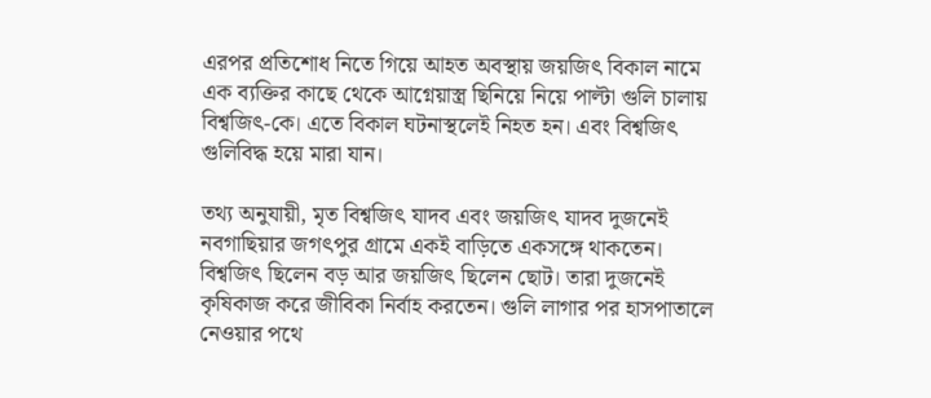এরপর প্রতিশোধ নিতে গিয়ে আহত অবস্থায় জয়জিৎ বিকাল নামে এক ব্যক্তির কাছে থেকে আগ্নেয়াস্ত্র ছিনিয়ে নিয়ে পাল্টা গুলি চালায় বিশ্বজিৎ-কে। এতে বিকাল ঘটনাস্থলেই নিহত হন। এবং বিশ্বজিৎ গুলিবিদ্ধ হয়ে মারা যান।

তথ্য অনুযায়ী, মৃত বিশ্বজিৎ যাদব এবং জয়জিৎ যাদব দুজনেই নবগাছিয়ার জগৎপুর গ্রামে একই বাড়িতে একসঙ্গে থাকতেন। বিশ্বজিৎ ছিলেন বড় আর জয়জিৎ ছিলেন ছোট। তারা দুজনেই কৃষিকাজ করে জীবিকা নির্বাহ করতেন। গুলি লাগার পর হাসপাতালে নেওয়ার পথে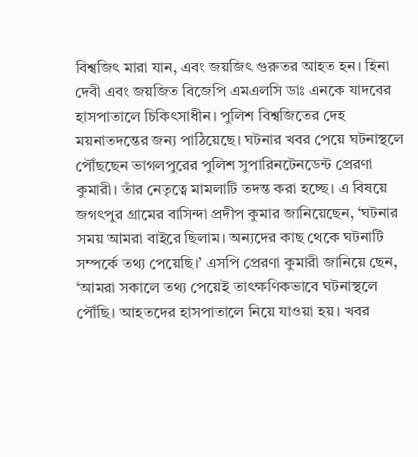বিশ্বজিৎ মারা যান, এবং জয়জিৎ গুরুতর আহত হন। হিনা দেবী এবং জয়জিত বিজেপি এমএলসি ডাঃ এনকে যাদবের হাসপাতালে চিকিৎসাধীন। পুলিশ বিশ্বজিতের দেহ ময়নাতদন্তের জন্য পাঠিয়েছে। ঘটনার খবর পেয়ে ঘটনাস্থলে পৌঁছছেন ভাগলপুরের পুলিশ সুপারিনটেনডেন্ট প্রেরণা কুমারী। তাঁর নেতৃত্বে মামলাটি তদন্ত করা হচ্ছে। এ বিষয়ে জগৎপুর গ্রামের বাসিন্দা প্রদীপ কুমার জানিয়েছেন, ‘ঘটনার সময় আমরা বাইরে ছিলাম। অন্যদের কাছ থেকে ঘটনাটি সম্পর্কে তথ্য পেয়েছি।’ এসপি প্রেরণা কুমারী জানিয়ে ছেন, ‘আমরা সকালে তথ্য পেয়েই তাৎক্ষণিকভাবে ঘটনাস্থলে পৌঁছি। আহতদের হাসপাতালে নিয়ে যাওয়া হয়। খবর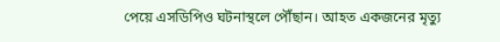পেয়ে এসডিপিও ঘটনাস্থলে পৌঁছান। আহত একজনের মৃত্যু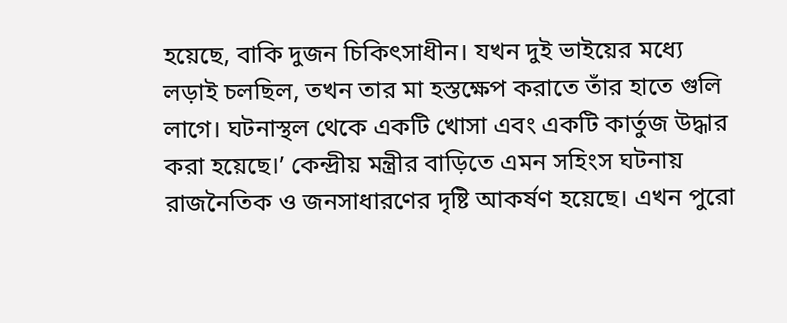হয়েছে, বাকি দুজন চিকিৎসাধীন। যখন দুই ভাইয়ের মধ্যে লড়াই চলছিল, তখন তার মা হস্তক্ষেপ করাতে তাঁর হাতে গুলি লাগে। ঘটনাস্থল থেকে একটি খোসা এবং একটি কার্তুজ উদ্ধার করা হয়েছে।’ কেন্দ্রীয় মন্ত্রীর বাড়িতে এমন সহিংস ঘটনায় রাজনৈতিক ও জনসাধারণের দৃষ্টি আকর্ষণ হয়েছে। এখন পুরো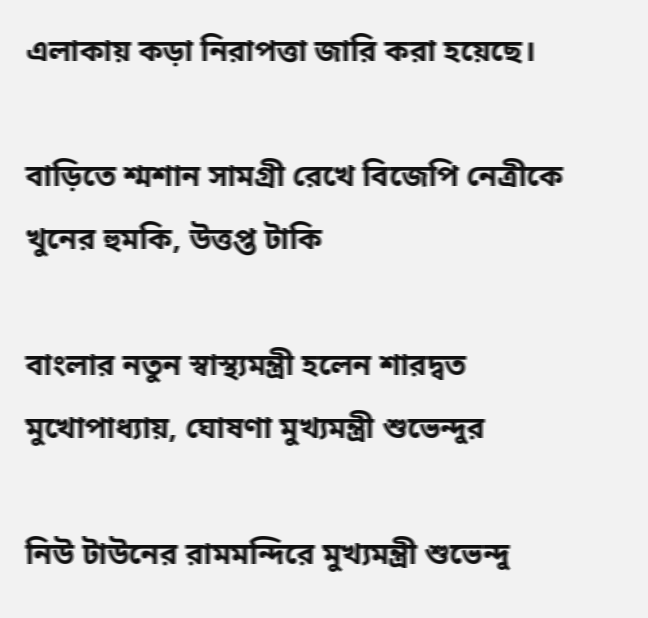এলাকায় কড়া নিরাপত্তা জারি করা হয়েছে।

বাড়িতে শ্মশান সামগ্রী রেখে বিজেপি নেত্রীকে খুনের হুমকি, উত্তপ্ত টাকি

বাংলার নতুন স্বাস্থ্যমন্ত্রী হলেন শারদ্বত মুখোপাধ্যায়, ঘোষণা মুখ্যমন্ত্রী শুভেন্দুর

নিউ টাউনের রামমন্দিরে মুখ্যমন্ত্রী শুভেন্দু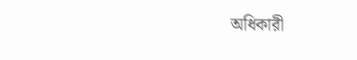অধিকারী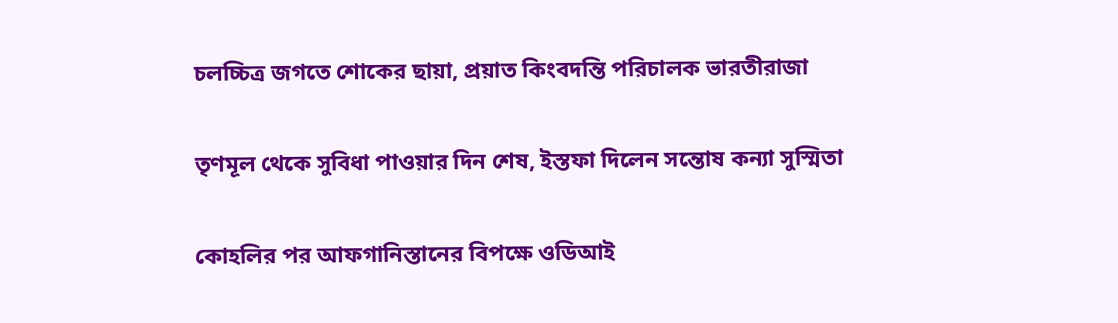চলচ্চিত্র জগতে শোকের ছায়া, প্রয়াত কিংবদন্তি পরিচালক ভারতীরাজা

তৃণমূল থেকে সুবিধা পাওয়ার দিন শেষ, ইস্তফা দিলেন সন্তোষ কন্যা সুস্মিতা

কোহলির পর আফগানিস্তানের বিপক্ষে ওডিআই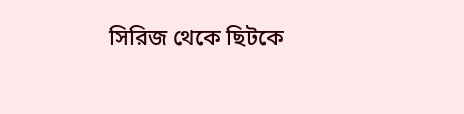সিরিজ থেকে ছিটকে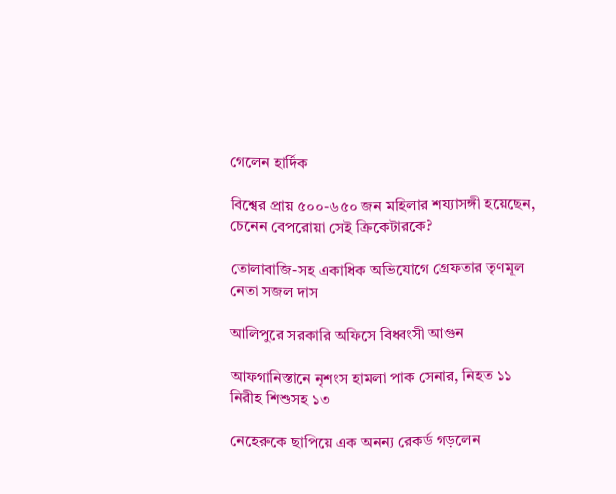গেলেন হার্দিক

বিশ্বের প্রায় ৫০০-৬৫০ জন মহিলার শয্যাসঙ্গী হয়েছেন, চেনেন বেপরোয়া সেই ক্রিকেটারকে?

তোলাবাজি-সহ একাধিক অভিযোগে গ্রেফতার তৃণমূল নেতা সজল দাস

আলিপুরে সরকারি অফিসে বিধ্বংসী আগুন

আফগানিস্তানে নৃশংস হামলা পাক সেনার, নিহত ১১ নিরীহ শিশুসহ ১৩

নেহেরুকে ছাপিয়ে এক অনন্য রেকর্ড গড়লেন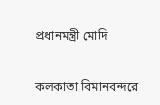প্রধানমন্ত্রী মোদি

কলকাতা বিমানবন্দরে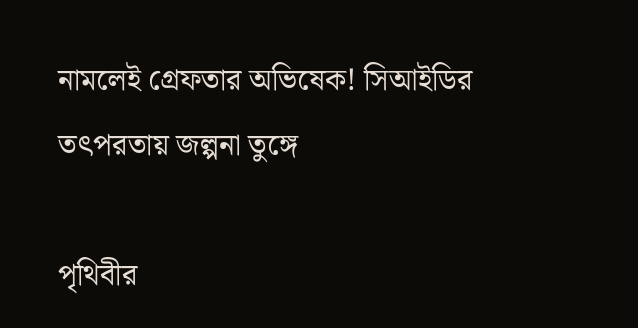নামলেই গ্রেফতার অভিষেক! সিআইডির তৎপরতায় জল্পনা তুঙ্গে

পৃথিবীর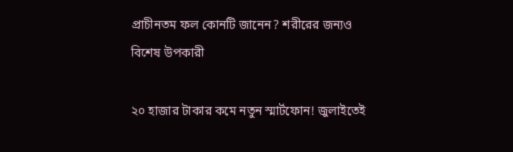প্রাচীনতম ফল কোনটি জানেন? শরীরের জন্যও বিশেষ উপকারী

২০ হাজার টাকার কমে নতুন স্মার্টফোন! জুলাইতেই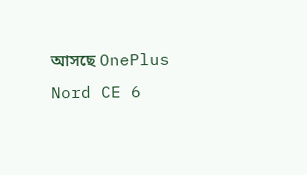আসছে OnePlus Nord CE 6